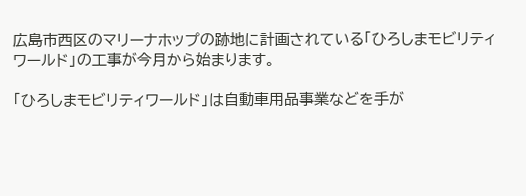広島市西区のマリーナホップの跡地に計画されている「ひろしまモビリティワールド」の工事が今月から始まります。

「ひろしまモビリティワールド」は自動車用品事業などを手が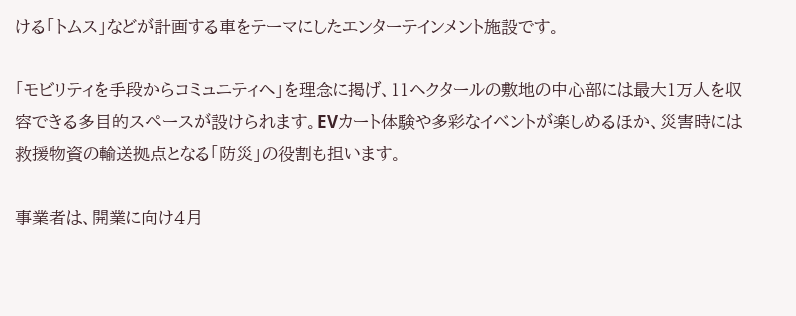ける「トムス」などが計画する車をテーマにしたエンターテインメント施設です。

「モビリティを手段からコミュニティへ」を理念に掲げ、11ヘクタールの敷地の中心部には最大1万人を収容できる多目的スペースが設けられます。EVカート体験や多彩なイベントが楽しめるほか、災害時には救援物資の輸送拠点となる「防災」の役割も担います。

事業者は、開業に向け4月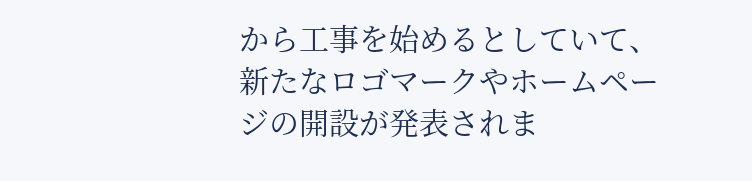から工事を始めるとしていて、新たなロゴマークやホームページの開設が発表されま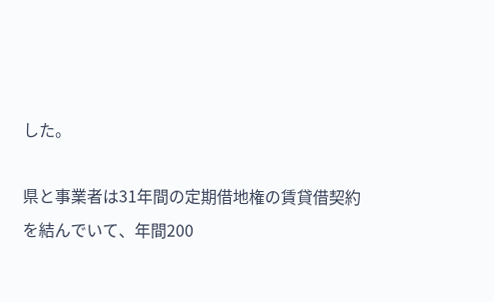した。

県と事業者は31年間の定期借地権の賃貸借契約を結んでいて、年間200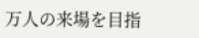万人の来場を目指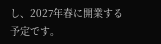し、2027年春に開業する予定です。